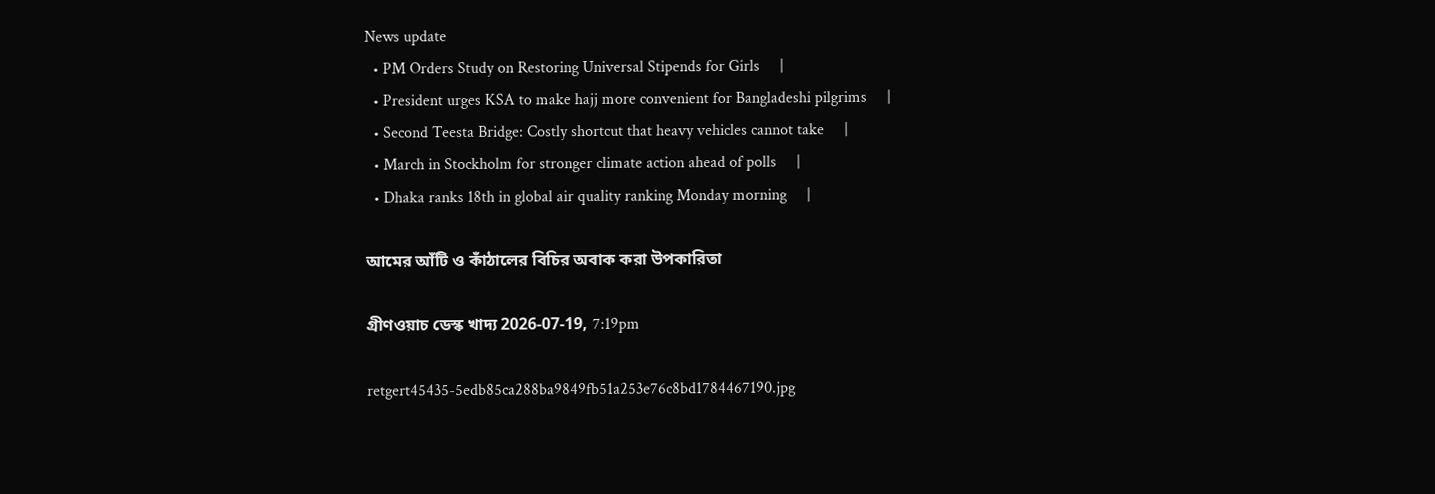News update
  • PM Orders Study on Restoring Universal Stipends for Girls     |
  • President urges KSA to make hajj more convenient for Bangladeshi pilgrims     |
  • Second Teesta Bridge: Costly shortcut that heavy vehicles cannot take     |
  • March in Stockholm for stronger climate action ahead of polls     |
  • Dhaka ranks 18th in global air quality ranking Monday morning     |

আমের আঁটি ও কাঁঠালের বিচির অবাক করা উপকারিতা

গ্রীণওয়াচ ডেস্ক খাদ্য 2026-07-19, 7:19pm

retgert45435-5edb85ca288ba9849fb51a253e76c8bd1784467190.jpg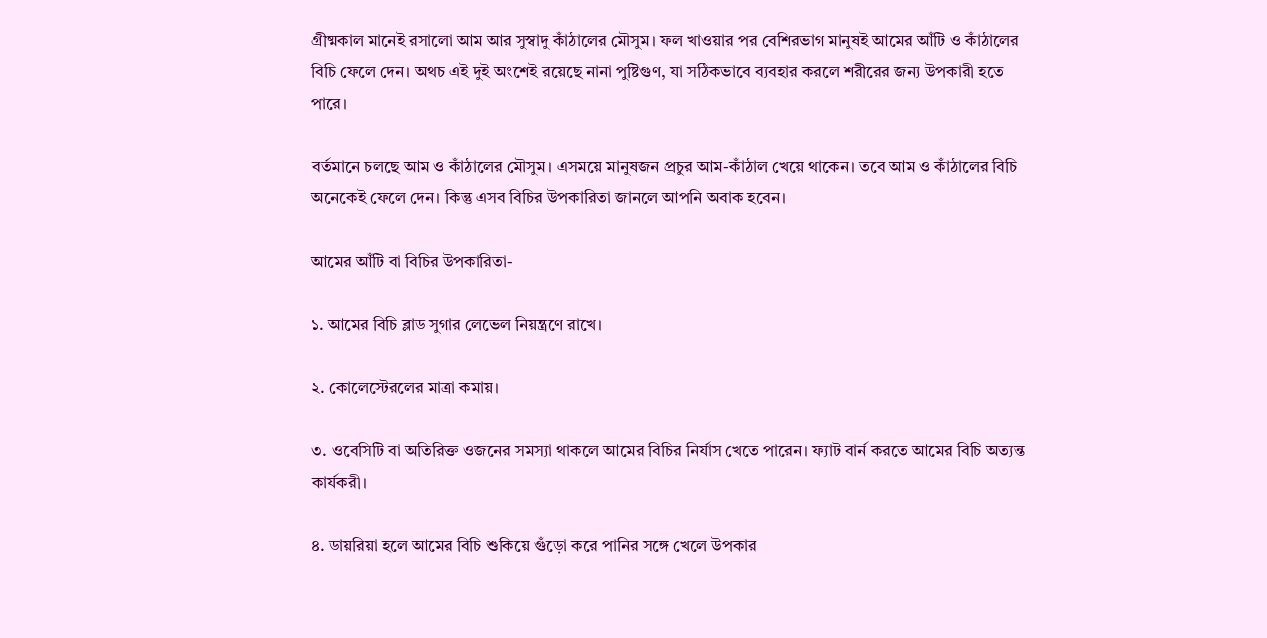গ্রীষ্মকাল মানেই রসালো আম আর সুস্বাদু কাঁঠালের মৌসুম। ফল খাওয়ার পর বেশিরভাগ মানুষই আমের আঁটি ও কাঁঠালের বিচি ফেলে দেন। অথচ এই দুই অংশেই রয়েছে নানা পুষ্টিগুণ, যা সঠিকভাবে ব্যবহার করলে শরীরের জন্য উপকারী হতে পারে।

বর্তমানে চলছে আম ও কাঁঠালের মৌসুম। এসময়ে মানুষজন প্রচুর আম-কাঁঠাল খেয়ে থাকেন। তবে আম ও কাঁঠালের বিচি অনেকেই ফেলে দেন। কিন্তু এসব বিচির উপকারিতা জানলে আপনি অবাক হবেন।

আমের আঁটি বা বিচির উপকারিতা-

১. আমের বিচি ব্লাড সুগার লেভেল নিয়ন্ত্রণে রাখে।

২. কোলেস্টেরলের মাত্রা কমায়।

৩. ওবেসিটি বা অতিরিক্ত ওজনের সমস্যা থাকলে আমের বিচির নির্যাস খেতে পারেন। ফ্যাট বার্ন করতে আমের বিচি অত্যন্ত কার্যকরী।

৪. ডায়রিয়া হলে আমের বিচি শুকিয়ে গুঁড়ো করে পানির সঙ্গে খেলে উপকার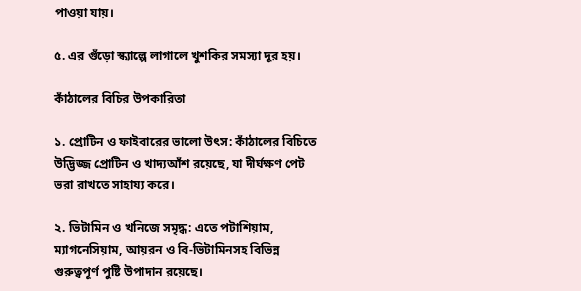পাওয়া যায়।

৫. এর গুঁড়ো স্ক্যাল্পে লাগালে খুশকির সমস্যা দূর হয়।

কাঁঠালের বিচির উপকারিতা

১. প্রোটিন ও ফাইবারের ভালো উৎস: কাঁঠালের বিচিতে উদ্ভিজ্জ প্রোটিন ও খাদ্যআঁশ রয়েছে, যা দীর্ঘক্ষণ পেট ভরা রাখতে সাহায্য করে।

২. ভিটামিন ও খনিজে সমৃদ্ধ: এতে পটাশিয়াম, ম্যাগনেসিয়াম, আয়রন ও বি-ভিটামিনসহ বিভিন্ন গুরুত্বপূর্ণ পুষ্টি উপাদান রয়েছে।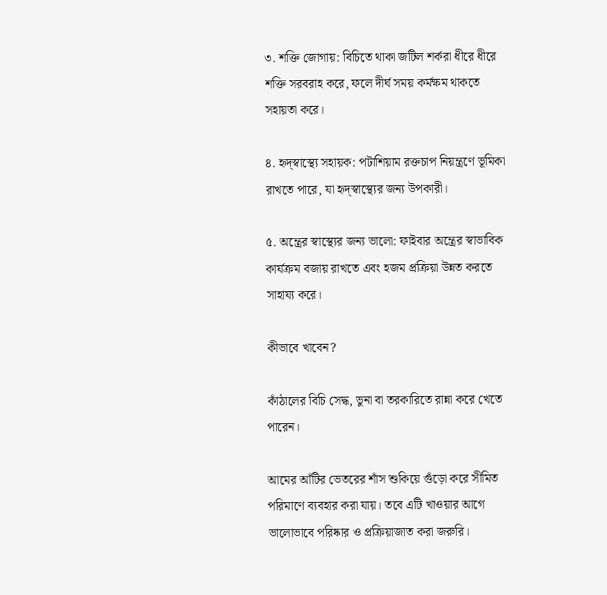৩. শক্তি জোগায়: বিচিতে থাকা জটিল শর্করা ধীরে ধীরে শক্তি সরবরাহ করে, ফলে দীর্ঘ সময় কর্মক্ষম থাকতে সহায়তা করে।

৪. হৃদ্‌স্বাস্থ্যে সহায়ক: পটাশিয়াম রক্তচাপ নিয়ন্ত্রণে ভূমিকা রাখতে পারে, যা হৃদ্‌স্বাস্থ্যের জন্য উপকারী।

৫. অন্ত্রের স্বাস্থ্যের জন্য ভালো: ফাইবার অন্ত্রের স্বাভাবিক কার্যক্রম বজায় রাখতে এবং হজম প্রক্রিয়া উন্নত করতে সাহায্য করে।

কীভাবে খাবেন?

কাঁঠালের বিচি সেদ্ধ, ভুনা বা তরকারিতে রান্না করে খেতে পারেন।

আমের আঁটির ভেতরের শাঁস শুকিয়ে গুঁড়ো করে সীমিত পরিমাণে ব্যবহার করা যায়। তবে এটি খাওয়ার আগে ভালোভাবে পরিষ্কার ও প্রক্রিয়াজাত করা জরুরি।